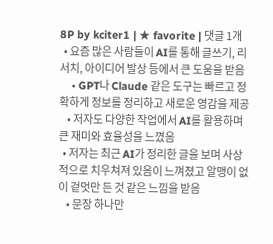8P by kciter1 | ★ favorite | 댓글 1개
  • 요즘 많은 사람들이 AI를 통해 글쓰기, 리서치, 아이디어 발상 등에서 큰 도움을 받음
    • GPT나 Claude 같은 도구는 빠르고 정확하게 정보를 정리하고 새로운 영감을 제공
    • 저자도 다양한 작업에서 AI를 활용하며 큰 재미와 효율성을 느꼈음
  • 저자는 최근 AI가 정리한 글을 보며 사상적으로 치우쳐져 있음이 느껴졌고 알맹이 없이 겉멋만 든 것 같은 느낌을 받음
    • 문장 하나만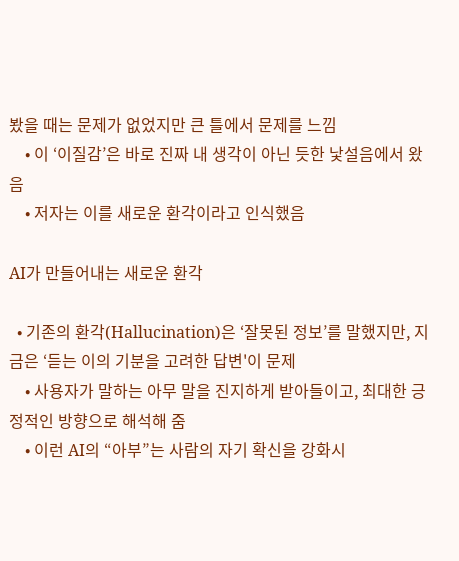봤을 때는 문제가 없었지만 큰 틀에서 문제를 느낌
    • 이 ‘이질감’은 바로 진짜 내 생각이 아닌 듯한 낯설음에서 왔음
    • 저자는 이를 새로운 환각이라고 인식했음

AI가 만들어내는 새로운 환각

  • 기존의 환각(Hallucination)은 ‘잘못된 정보’를 말했지만, 지금은 ‘듣는 이의 기분을 고려한 답변'이 문제
    • 사용자가 말하는 아무 말을 진지하게 받아들이고, 최대한 긍정적인 방향으로 해석해 줌
    • 이런 AI의 “아부”는 사람의 자기 확신을 강화시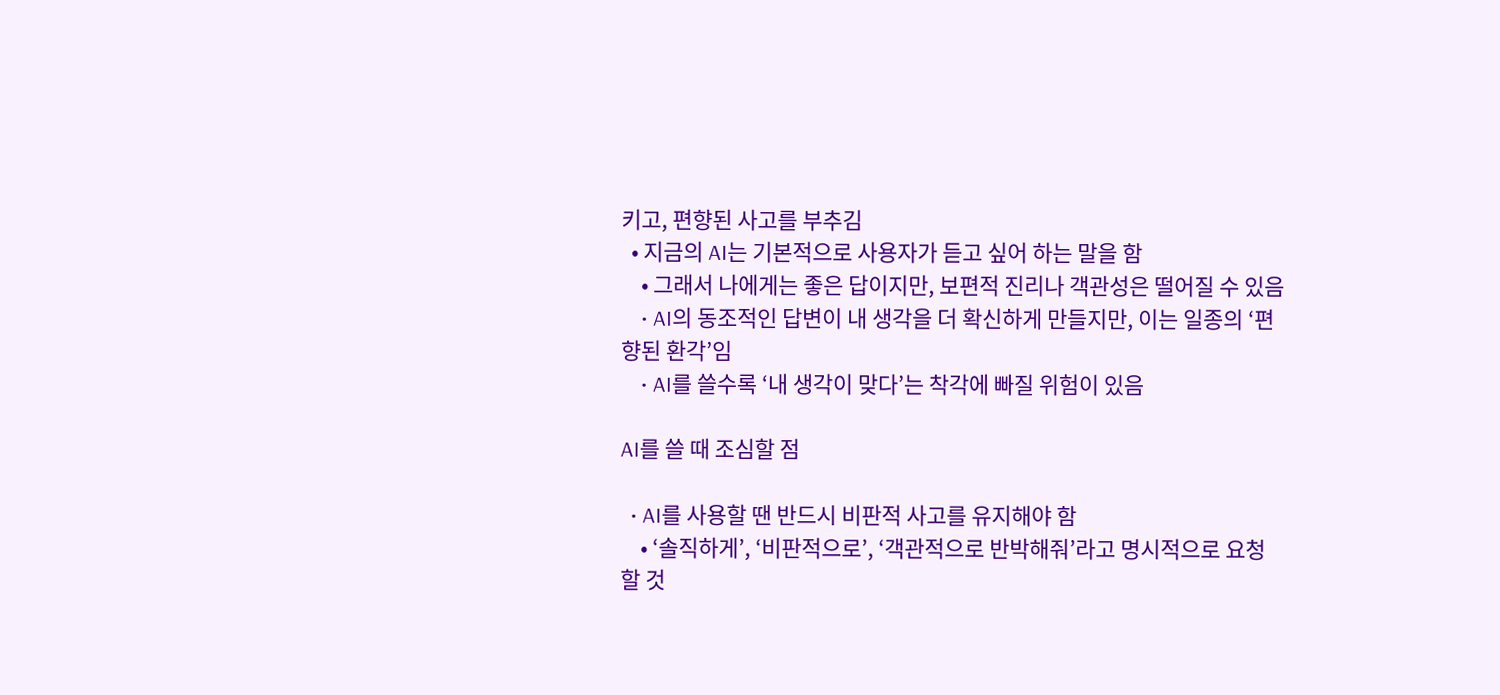키고, 편향된 사고를 부추김
  • 지금의 AI는 기본적으로 사용자가 듣고 싶어 하는 말을 함
    • 그래서 나에게는 좋은 답이지만, 보편적 진리나 객관성은 떨어질 수 있음
    • AI의 동조적인 답변이 내 생각을 더 확신하게 만들지만, 이는 일종의 ‘편향된 환각’임
    • AI를 쓸수록 ‘내 생각이 맞다’는 착각에 빠질 위험이 있음

AI를 쓸 때 조심할 점

  • AI를 사용할 땐 반드시 비판적 사고를 유지해야 함
    • ‘솔직하게’, ‘비판적으로’, ‘객관적으로 반박해줘’라고 명시적으로 요청할 것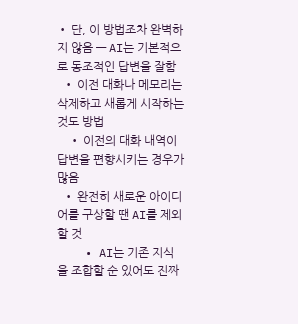• 단, 이 방법조차 완벽하지 않음 — AI는 기본적으로 동조적인 답변을 잘함
  • 이전 대화나 메모리는 삭제하고 새롭게 시작하는 것도 방법
    • 이전의 대화 내역이 답변을 편향시키는 경우가 많음
  • 완전히 새로운 아이디어를 구상할 땐 AI를 제외할 것
    • AI는 기존 지식을 조합할 순 있어도 진짜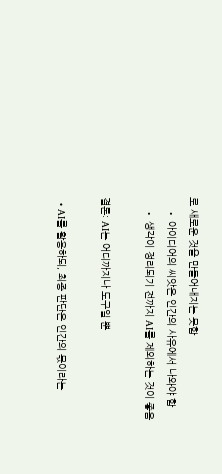로 새로운 것을 만들어내지는 못함
    • 아이디어의 씨앗은 인간의 사유에서 나와야 함
    • 생각이 정리되기 전까지 AI를 제외하는 것이 좋음

결론: AI는 어디까지나 도구일 뿐

  • AI를 활용하되, 최종 판단은 인간의 몫이라는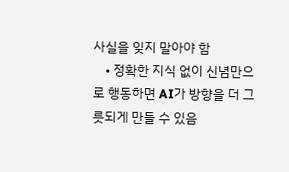사실을 잊지 말아야 함
    • 정확한 지식 없이 신념만으로 행동하면 AI가 방향을 더 그릇되게 만들 수 있음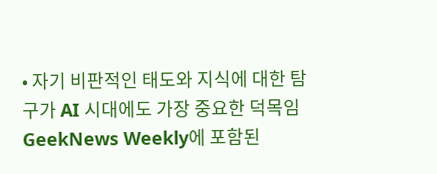• 자기 비판적인 태도와 지식에 대한 탐구가 AI 시대에도 가장 중요한 덕목임
GeekNews Weekly에 포함된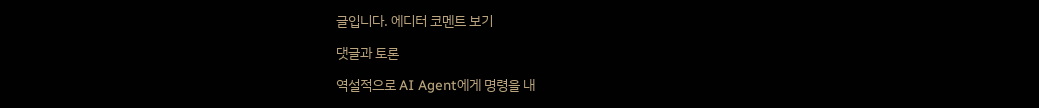글입니다. 에디터 코멘트 보기

댓글과 토론

역설적으로 AI Agent에게 명령을 내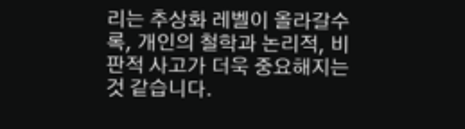리는 추상화 레벨이 올라갈수록, 개인의 철학과 논리적, 비판적 사고가 더욱 중요해지는 것 같습니다.